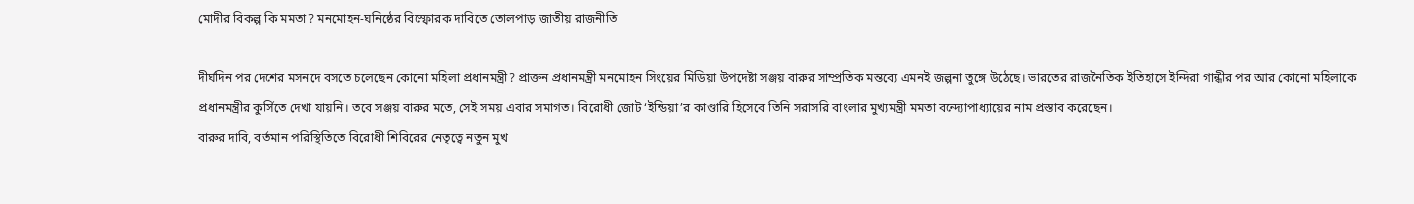মোদীর বিকল্প কি মমতা? মনমোহন-ঘনিষ্ঠের বিস্ফোরক দাবিতে তোলপাড় জাতীয় রাজনীতি

দীর্ঘদিন পর দেশের মসনদে বসতে চলেছেন কোনো মহিলা প্রধানমন্ত্রী? প্রাক্তন প্রধানমন্ত্রী মনমোহন সিংয়ের মিডিয়া উপদেষ্টা সঞ্জয় বারুর সাম্প্রতিক মন্তব্যে এমনই জল্পনা তুঙ্গে উঠেছে। ভারতের রাজনৈতিক ইতিহাসে ইন্দিরা গান্ধীর পর আর কোনো মহিলাকে প্রধানমন্ত্রীর কুর্সিতে দেখা যায়নি। তবে সঞ্জয় বারুর মতে, সেই সময় এবার সমাগত। বিরোধী জোট ‘ইন্ডিয়া’র কাণ্ডারি হিসেবে তিনি সরাসরি বাংলার মুখ্যমন্ত্রী মমতা বন্দ্যোপাধ্যায়ের নাম প্রস্তাব করেছেন।
বারুর দাবি, বর্তমান পরিস্থিতিতে বিরোধী শিবিরের নেতৃত্বে নতুন মুখ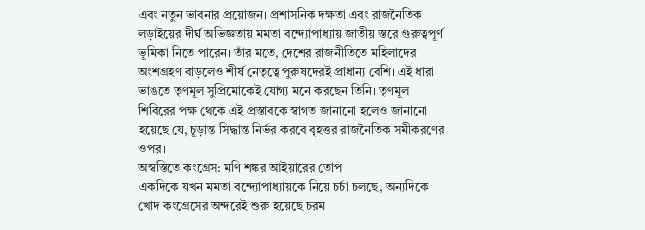এবং নতুন ভাবনার প্রয়োজন। প্রশাসনিক দক্ষতা এবং রাজনৈতিক লড়াইয়ের দীর্ঘ অভিজ্ঞতায় মমতা বন্দ্যোপাধ্যায় জাতীয় স্তরে গুরুত্বপূর্ণ ভূমিকা নিতে পারেন। তাঁর মতে, দেশের রাজনীতিতে মহিলাদের অংশগ্রহণ বাড়লেও শীর্ষ নেতৃত্বে পুরুষদেরই প্রাধান্য বেশি। এই ধারা ভাঙতে তৃণমূল সুপ্রিমোকেই যোগ্য মনে করছেন তিনি। তৃণমূল শিবিরের পক্ষ থেকে এই প্রস্তাবকে স্বাগত জানানো হলেও জানানো হয়েছে যে, চূড়ান্ত সিদ্ধান্ত নির্ভর করবে বৃহত্তর রাজনৈতিক সমীকরণের ওপর।
অস্বস্তিতে কংগ্রেস: মণি শঙ্কর আইয়ারের তোপ
একদিকে যখন মমতা বন্দ্যোপাধ্যায়কে নিয়ে চর্চা চলছে, অন্যদিকে খোদ কংগ্রেসের অন্দরেই শুরু হয়েছে চরম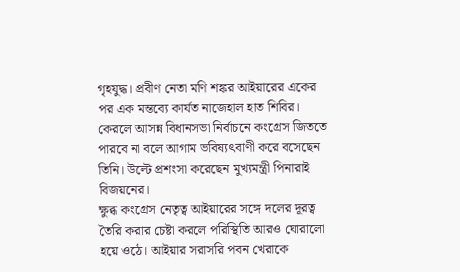গৃহযুদ্ধ। প্রবীণ নেতা মণি শঙ্কর আইয়ারের একের পর এক মন্তব্যে কার্যত নাজেহাল হাত শিবির। কেরলে আসন্ন বিধানসভা নির্বাচনে কংগ্রেস জিততে পারবে না বলে আগাম ভবিষ্যৎবাণী করে বসেছেন তিনি। উল্টে প্রশংসা করেছেন মুখ্যমন্ত্রী পিনারাই বিজয়নের।
ক্ষুব্ধ কংগ্রেস নেতৃত্ব আইয়ারের সঙ্গে দলের দূরত্ব তৈরি করার চেষ্টা করলে পরিস্থিতি আরও ঘোরালো হয়ে ওঠে। আইয়ার সরাসরি পবন খেরাকে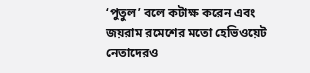‘পুতুল’ বলে কটাক্ষ করেন এবং জয়রাম রমেশের মতো হেভিওয়েট নেতাদেরও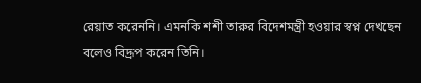রেয়াত করেননি। এমনকি শশী তারুর বিদেশমন্ত্রী হওয়ার স্বপ্ন দেখছেন বলেও বিদ্রূপ করেন তিনি।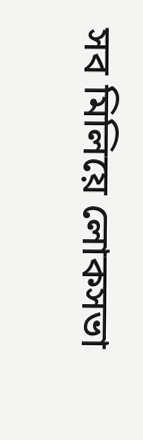সব মিলিয়ে লোকসভা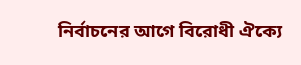নির্বাচনের আগে বিরোধী ঐক্যে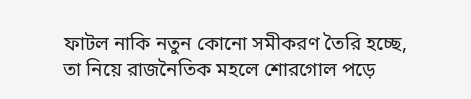ফাটল নাকি নতুন কোনো সমীকরণ তৈরি হচ্ছে, তা নিয়ে রাজনৈতিক মহলে শোরগোল পড়ে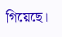গিয়েছে।